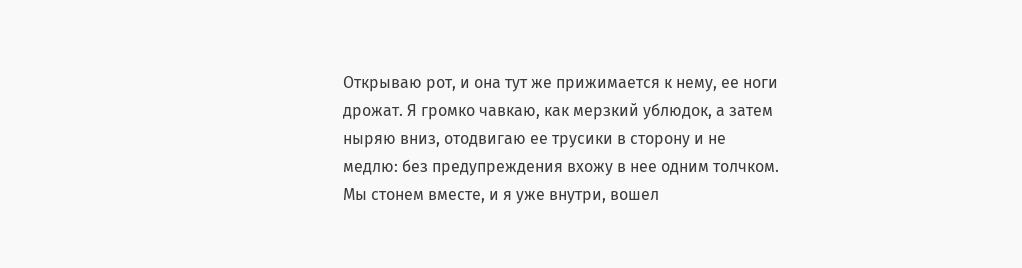Открываю рот, и она тут же прижимается к нему, ее ноги дрожат. Я громко чавкаю, как мерзкий ублюдок, а затем ныряю вниз, отодвигаю ее трусики в сторону и не медлю: без предупреждения вхожу в нее одним толчком.
Мы стонем вместе, и я уже внутри, вошел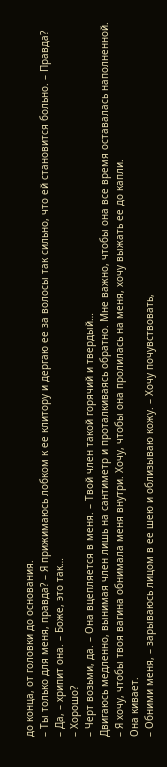до конца, от головки до основания.
– Ты только для меня, правда? – Я прижимаюсь лобком к ее клитору и дергаю ее за волосы так сильно, что ей становится больно. – Правда?
– Да, – хрипит она. – Боже, это так…
– Хорошо?
– Черт возьми, да. – Она вцепляется в меня. – Твой член такой горячий и твердый…
Двигаюсь медленно, вынимая член лишь на сантиметр и проталкиваясь обратно. Мне важно, чтобы она все время оставалась наполненной.
– Я хочу, чтобы твоя вагина обнимала меня внутри. Хочу, чтобы она пролилась на меня, хочу выжать ее до капли.
Она кивает.
– Обними меня, – зарываюсь лицом в ее шею и облизываю кожу. – Хочу почувствовать,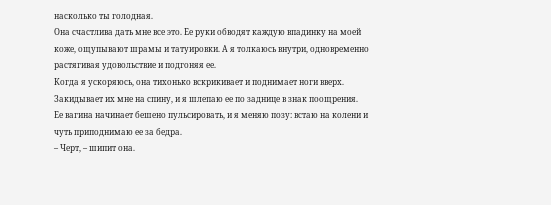насколько ты голодная.
Она счастлива дать мне все это. Ее руки обводят каждую впадинку на моей коже, ощупывают шрамы и татуировки. А я толкаюсь внутри, одновременно растягивая удовольствие и подгоняя ее.
Когда я ускоряюсь, она тихонько вскрикивает и поднимает ноги вверх. Закидывает их мне на спину, и я шлепаю ее по заднице в знак поощрения.
Ее вагина начинает бешено пульсировать, и я меняю позу: встаю на колени и чуть приподнимаю ее за бедра.
– Черт, – шипит она.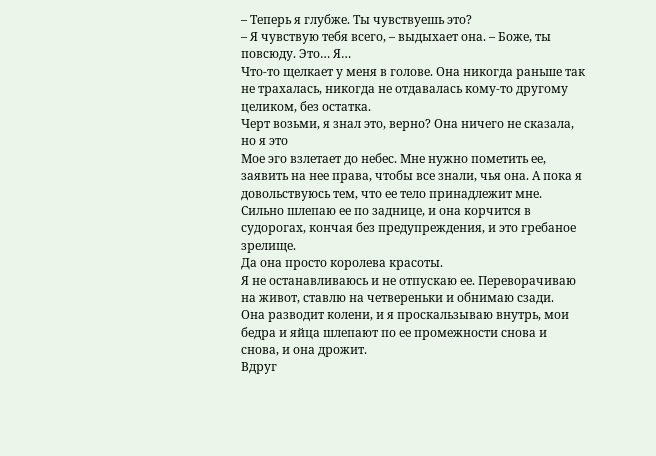– Теперь я глубже. Ты чувствуешь это?
– Я чувствую тебя всего, – выдыхает она. – Боже, ты повсюду. Это… Я…
Что-то щелкает у меня в голове. Она никогда раньше так не трахалась, никогда не отдавалась кому-то другому целиком, без остатка.
Черт возьми, я знал это, верно? Она ничего не сказала, но я это
Мое эго взлетает до небес. Мне нужно пометить ее, заявить на нее права, чтобы все знали, чья она. А пока я довольствуюсь тем, что ее тело принадлежит мне.
Сильно шлепаю ее по заднице, и она корчится в судорогах, кончая без предупреждения, и это гребаное зрелище.
Да она просто королева красоты.
Я не останавливаюсь и не отпускаю ее. Переворачиваю на живот, ставлю на четвереньки и обнимаю сзади.
Она разводит колени, и я проскальзываю внутрь, мои бедра и яйца шлепают по ее промежности снова и снова, и она дрожит.
Вдруг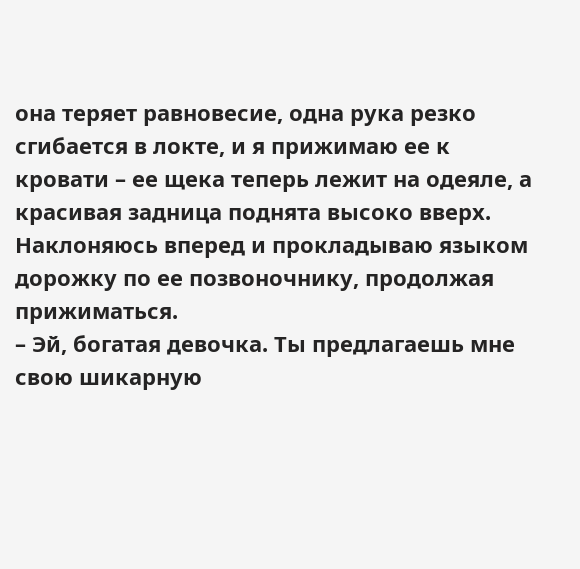она теряет равновесие, одна рука резко сгибается в локте, и я прижимаю ее к кровати – ее щека теперь лежит на одеяле, а красивая задница поднята высоко вверх.
Наклоняюсь вперед и прокладываю языком дорожку по ее позвоночнику, продолжая прижиматься.
– Эй, богатая девочка. Ты предлагаешь мне свою шикарную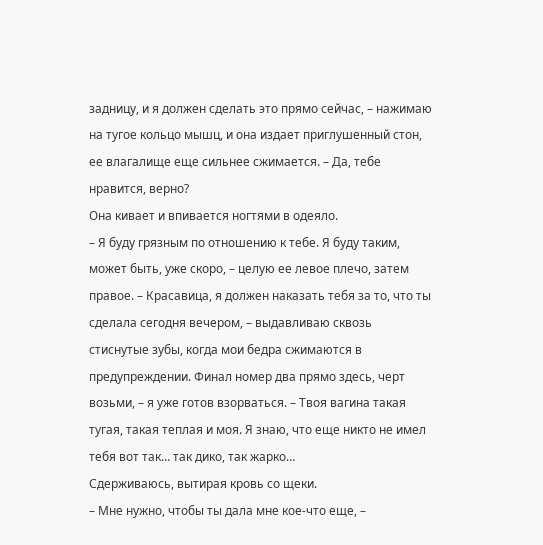задницу, и я должен сделать это прямо сейчас, – нажимаю на тугое кольцо мышц, и она издает приглушенный стон, ее влагалище еще сильнее сжимается. – Да, тебе нравится, верно?
Она кивает и впивается ногтями в одеяло.
– Я буду грязным по отношению к тебе. Я буду таким, может быть, уже скоро, – целую ее левое плечо, затем правое. – Красавица, я должен наказать тебя за то, что ты сделала сегодня вечером, – выдавливаю сквозь стиснутые зубы, когда мои бедра сжимаются в предупреждении. Финал номер два прямо здесь, черт возьми, – я уже готов взорваться. – Твоя вагина такая тугая, такая теплая и моя. Я знаю, что еще никто не имел тебя вот так… так дико, так жарко…
Сдерживаюсь, вытирая кровь со щеки.
– Мне нужно, чтобы ты дала мне кое-что еще, –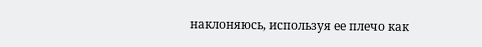наклоняюсь, используя ее плечо как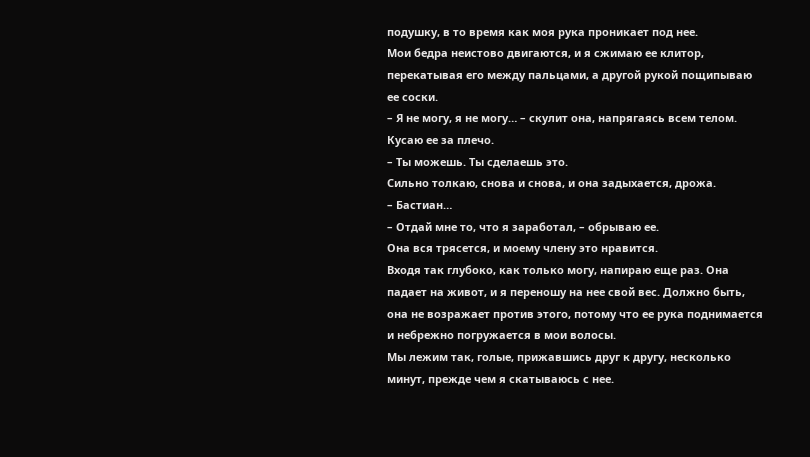подушку, в то время как моя рука проникает под нее.
Мои бедра неистово двигаются, и я сжимаю ее клитор, перекатывая его между пальцами, а другой рукой пощипываю ее соски.
– Я не могу, я не могу… – скулит она, напрягаясь всем телом.
Кусаю ее за плечо.
– Ты можешь. Ты сделаешь это.
Сильно толкаю, снова и снова, и она задыхается, дрожа.
– Бастиан…
– Отдай мне то, что я заработал, – обрываю ее.
Она вся трясется, и моему члену это нравится.
Входя так глубоко, как только могу, напираю еще раз. Она падает на живот, и я переношу на нее свой вес. Должно быть, она не возражает против этого, потому что ее рука поднимается и небрежно погружается в мои волосы.
Мы лежим так, голые, прижавшись друг к другу, несколько минут, прежде чем я скатываюсь с нее.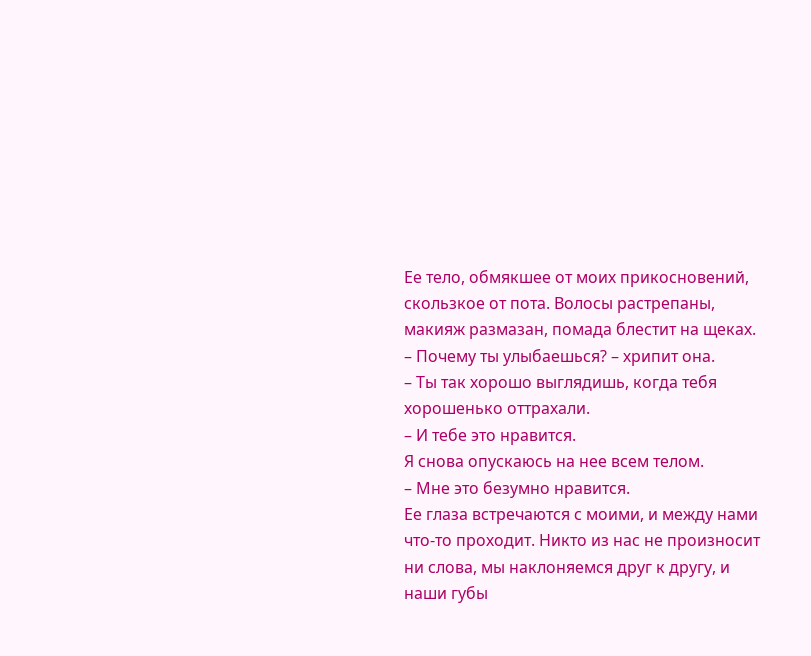Ее тело, обмякшее от моих прикосновений, скользкое от пота. Волосы растрепаны, макияж размазан, помада блестит на щеках.
– Почему ты улыбаешься? – хрипит она.
– Ты так хорошо выглядишь, когда тебя хорошенько оттрахали.
– И тебе это нравится.
Я снова опускаюсь на нее всем телом.
– Мне это безумно нравится.
Ее глаза встречаются с моими, и между нами что-то проходит. Никто из нас не произносит ни слова, мы наклоняемся друг к другу, и наши губы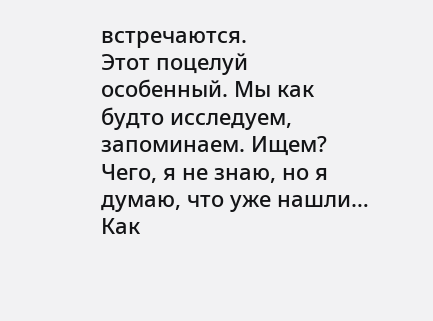встречаются.
Этот поцелуй особенный. Мы как будто исследуем, запоминаем. Ищем? Чего, я не знаю, но я думаю, что уже нашли…
Как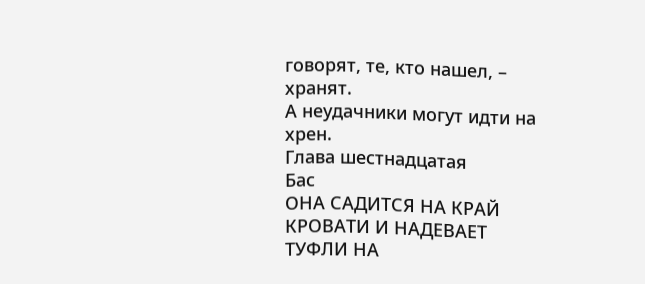говорят, те, кто нашел, – хранят.
А неудачники могут идти на хрен.
Глава шестнадцатая
Бас
ОНА САДИТСЯ НА КРАЙ КРОВАТИ И НАДЕВАЕТ ТУФЛИ НА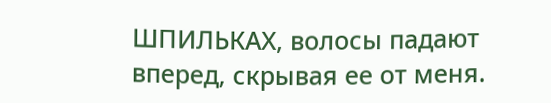ШПИЛЬКАХ, волосы падают вперед, скрывая ее от меня.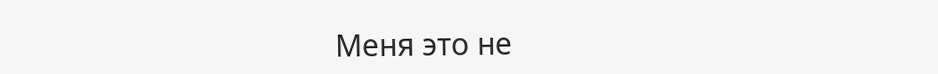Меня это не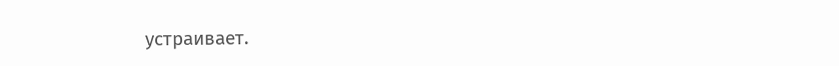устраивает.